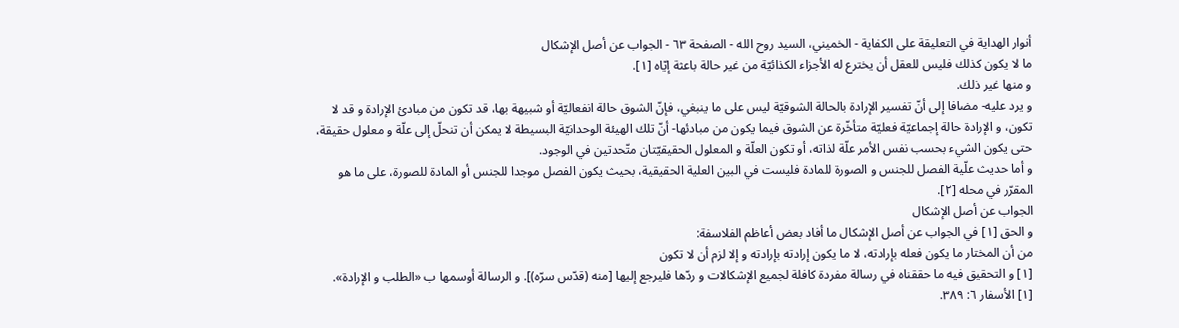أنوار الهداية في التعليقة على الكفاية - الخميني، السيد روح الله - الصفحة ٦٣ - الجواب عن أصل الإشكال
ما لا يكون كذلك فليس للعقل أن يخترع له الأجزاء الكذائيّة من غير حالة باعثة إيّاه [١].
و منها غير ذلك.
و يرد عليه- مضافا إلى أنّ تفسير الإرادة بالحالة الشوقيّة ليس على ما ينبغي، فإنّ الشوق حالة انفعاليّة أو شبيهة بها، قد تكون من مبادئ الإرادة و قد لا تكون، و الإرادة حالة إجماعيّة فعليّة متأخّرة عن الشوق فيما يكون من مبادئها- أنّ تلك الهيئة الوحدانيّة البسيطة لا يمكن أن تنحلّ إلى علّة و معلول حقيقة، حتى يكون الشيء بحسب نفس الأمر علّة لذاته، أو تكون العلّة و المعلول الحقيقيّتان متّحدتين في الوجود.
و أما حديث علّية الفصل للجنس و الصورة للمادة فليست في البين العلية الحقيقية، بحيث يكون الفصل موجدا للجنس أو المادة للصورة، على ما هو المقرّر في محله [٢].
الجواب عن أصل الإشكال
و الحق [١] في الجواب عن أصل الإشكال ما أفاد بعض أعاظم الفلاسفة:
من أن المختار ما يكون فعله بإرادته، لا ما يكون إرادته بإرادته و إلا لزم أن لا تكون
[١] و التحقيق فيه ما حققناه في رسالة مفردة كافلة لجميع الإشكالات و ردّها فليرجع إليها [منه (قدّس سرّه)]. و الرسالة أوسمها ب «الطلب و الإرادة».
[١] الأسفار ٦: ٣٨٩.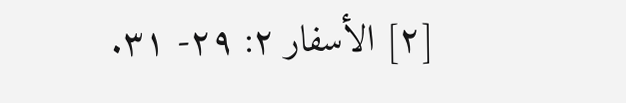[٢] الأسفار ٢: ٢٩- ٣١.